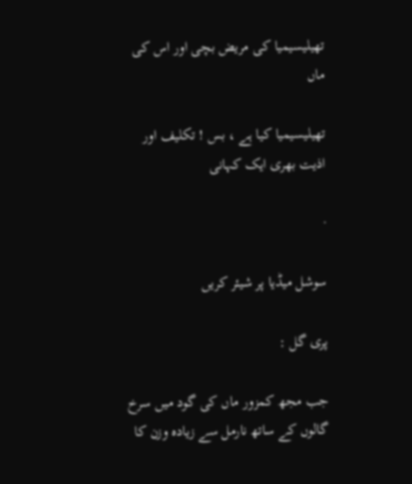تھیلیسیمیا کی مریض بچی اور اس کی ماں

تھیلیسیمیا کیا ہے ، بس ! تکلیف اور اذیت بھری ایک کہانی

·

سوشل میڈیا پر شیئر کریں

پری گل :

جب مجھ کمزور ماں کی گود میں سرخ گالوں کے ساتھ نارمل سے زیادہ وزن کا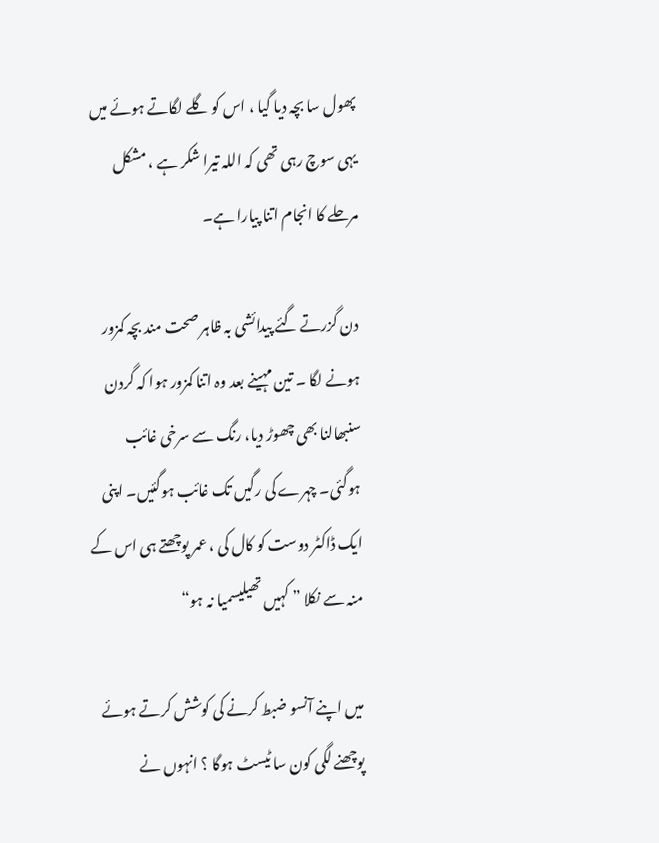پھول سا بچہ دیا گیا ، اس کو گلے لگاتے ہوئے میں یہی سوچ رہی تھی کہ اللہ تیرا شکر ہے ، مشکل مرحلے کا انجام اتنا پیارا ہے۔

دن گزرتے گئے پیدائشی بہ ظاہر صحت مند بچہ کمزور ہونے لگا ۔ تین مہینے بعد وہ اتنا کمزور ہوا کہ گردن سنبھالنا بھی چھوڑ دیا، رنگ سے سرخی غائب ہوگئی۔ چہرے کی رگیں تک غائب ہوگئیں۔ اپنی ایک ڈاکٹر دوست کو کال کی ، عمر پوچھتے ہی اس کے منہ سے نکلا ” کہیں تھیلیسمیا نہ ہو“

میں اپنے آنسو ضبط کرنے کی کوشش کرتے ہوئے پوچھنے لگی کون سا ٹیسٹ ہوگا ؟ انہوں نے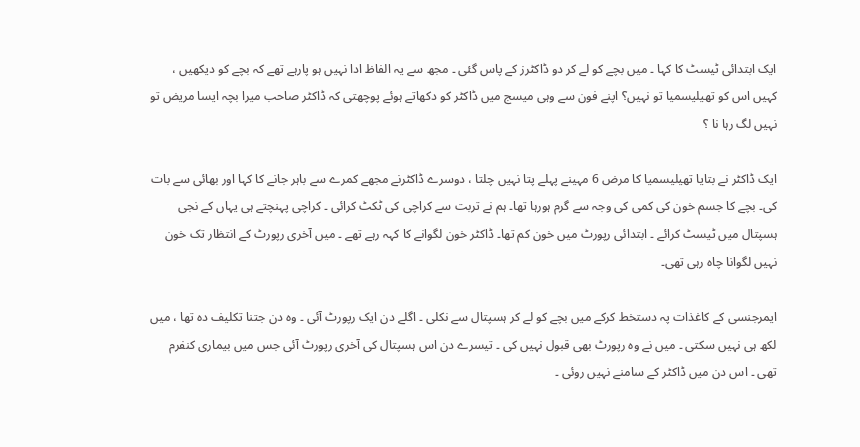ایک ابتدائی ٹیسٹ کا کہا ۔ میں بچے کو لے کر دو ڈاکٹرز کے پاس گئی ۔ مجھ سے یہ الفاظ ادا نہیں ہو پارہے تھے کہ بچے کو دیکھیں ، کہیں اس کو تھیلیسمیا تو نہیں؟ اپنے فون سے وہی میسج میں ڈاکٹر کو دکھاتے ہوئے پوچھتی کہ ڈاکٹر صاحب میرا بچہ ایسا مریض تو نہیں لگ رہا نا ؟

ایک ڈاکٹر نے بتایا تھیلیسمیا کا مرض 6 مہینے پہلے پتا نہیں چلتا ، دوسرے ڈاکٹرنے مجھے کمرے سے باہر جانے کا کہا اور بھائی سے بات کی۔ بچے کا جسم خون کی کمی کی وجہ سے گرم ہورہا تھا۔ ہم نے تربت سے کراچی کی ٹکٹ کرائی ۔ کراچی پہنچتے ہی یہاں کے نجی ہسپتال میں ٹیسٹ کرائے ۔ ابتدائی رپورٹ میں خون کم تھا۔ ڈاکٹر خون لگوانے کا کہہ رہے تھے ۔ میں آخری رپورٹ کے انتظار تک خون نہیں لگوانا چاہ رہی تھی۔

ایمرجنسی کے کاغذات پہ دستخط کرکے میں بچے کو لے کر ہسپتال سے نکلی ۔ اگلے دن ایک رپورٹ آئی ۔ وہ دن جتنا تکلیف دہ تھا ، میں لکھ ہی نہیں سکتی ۔ میں نے وہ رپورٹ بھی قبول نہیں کی ۔ تیسرے دن اس ہسپتال کی آخری رپورٹ آئی جس میں بیماری کنفرم تھی ۔ اس دن میں ڈاکٹر کے سامنے نہیں روئی ۔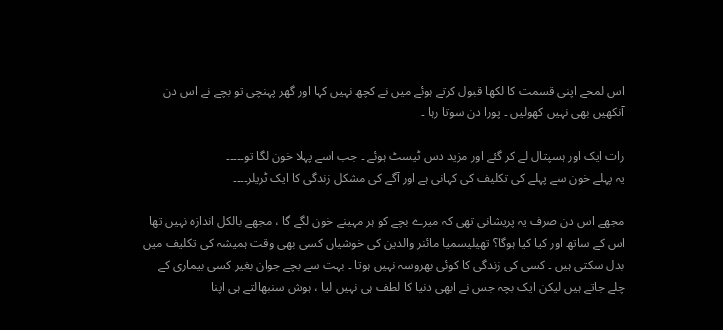اس لمحے اپنی قسمت کا لکھا قبول کرتے ہوئے میں نے کچھ نہیں کہا اور گھر پہنچی تو بچے نے اس دن آنکھیں بھی نہیں کھولیں ۔ پورا دن سوتا رہا ۔

رات ایک اور ہسپتال لے کر گئے اور مزید دس ٹیسٹ ہوئے ۔ جب اسے پہلا خون لگا تو۔۔۔۔۔
یہ پہلے خون سے پہلے کی تکلیف کی کہانی ہے اور آگے کی مشکل زندگی کا ایک ٹریلر۔۔۔۔

مجھے اس دن صرف یہ پریشانی تھی کہ میرے بچے کو ہر مہینے خون لگے گا ، مجھے بالکل اندازہ نہیں تھا اس کے ساتھ اور کیا کیا ہوگا؟ تھیلیسمیا مائنر والدین کی خوشیاں کسی بھی وقت ہمیشہ کی تکلیف میں بدل سکتی ہیں ۔ کسی کی زندگی کا کوئی بھروسہ نہیں ہوتا ۔ بہت سے بچے جوان بغیر کسی بیماری کے چلے جاتے ہیں لیکن ایک بچہ جس نے ابھی دنیا کا لطف ہی نہیں لیا ، ہوش سنبھالتے ہی اپنا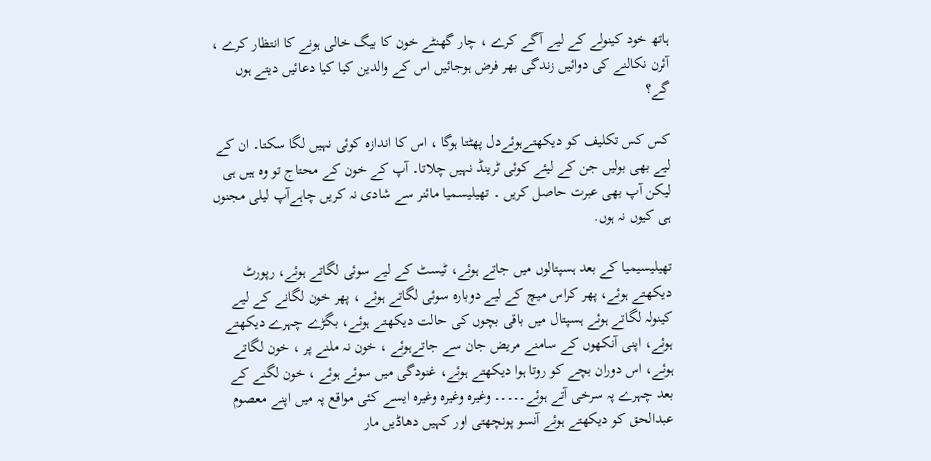ہاتھ خود کینولے کے لیے آگے کرے ، چار گھنٹے خون کا بیگ خالی ہونے کا انتظار کرے ، آئرن نکالنے کی دوائیں زندگی بھر فرض ہوجائیں اس کے والدین کیا کیا دعائیں دیتے ہوں گے؟

کس کس تکلیف کو دیکھتےہوئےدل پھٹتا ہوگا ، اس کا اندازہ کوئی نہیں لگا سکتا۔ ان کے لیے بھی بولیں جن کے لیئے کوئی ٹرینڈ نہیں چلاتا۔ آپ کے خون کے محتاج تو وہ ہیں ہی لیکن آپ بھی عبرت حاصل کریں ۔ تھیلیسمیا مائنر سے شادی نہ کریں چاہےآپ لیلی مجنوں ہی کیوں نہ ہوں.

تھیلیسیمیا کے بعد ہسپتالوں میں جاتے ہوئے، ٹیسٹ کے لیے سوئی لگاتے ہوئے، رپورٹ دیکھتے ہوئے، پھر کراس میچ کے لیے دوبارہ سوئی لگاتے ہوئے ، پھر خون لگانے کے لیے کینولہ لگاتے ہوئے ہسپتال میں باقی بچوں کی حالت دیکھتے ہوئے، بگڑے چہرے دیکھتے ہوئے، اپنی آنکھوں کے سامنے مریض جان سے جاتےہوئے ، خون نہ ملنے پر ، خون لگاتے ہوئے، اس دوران بچے کو روتا ہوا دیکھتے ہوئے، غنودگی میں سوئے ہوئے ، خون لگنے کے بعد چہرے پہ سرخی آتے ہوئے۔۔۔۔۔ وغیرہ وغیرہ وغیرہ ایسے کئی مواقع پہ میں اپنے معصوم عبدالحق کو دیکھتے ہوئے آنسو پونچھتی اور کہیں دھاڈیں مار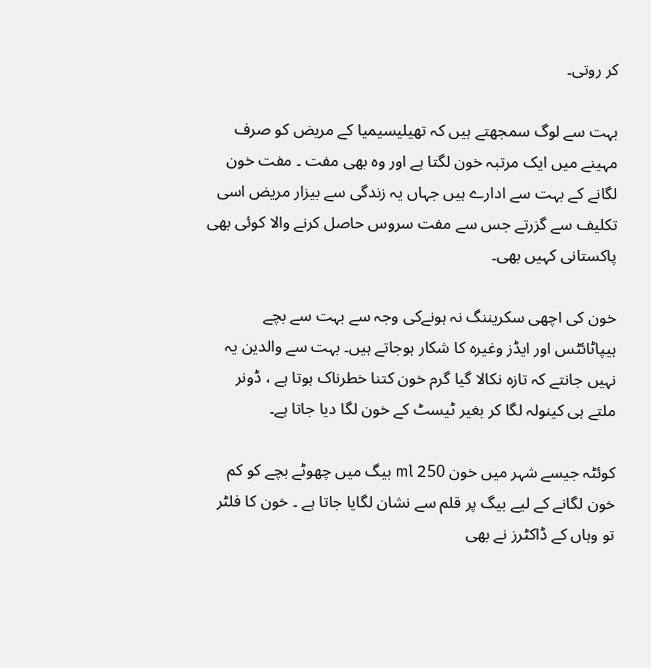کر روتی۔

بہت سے لوگ سمجھتے ہیں کہ تھیلیسیمیا کے مریض کو صرف مہینے میں ایک مرتبہ خون لگتا ہے اور وہ بھی مفت ۔ مفت خون لگانے کے بہت سے ادارے ہیں جہاں یہ زندگی سے بیزار مریض اسی تکلیف سے گزرتے جس سے مفت سروس حاصل کرنے والا کوئی بھی پاکستانی کہیں بھی۔

خون کی اچھی سکریننگ نہ ہونےکی وجہ سے بہت سے بچے ہیپاٹائٹس اور ایڈز وغیرہ کا شکار ہوجاتے ہیں۔ بہت سے والدین یہ نہیں جانتے کہ تازہ نکالا گیا گرم خون کتنا خطرناک ہوتا ہے ، ڈونر ملتے ہی کینولہ لگا کر بغیر ٹیسٹ کے خون لگا دیا جاتا ہے۔

کوئٹہ جیسے شہر میں خون 250 ml بیگ میں چھوٹے بچے کو کم خون لگانے کے لیے بیگ پر قلم سے نشان لگایا جاتا ہے ۔ خون کا فلٹر تو وہاں کے ڈاکٹرز نے بھی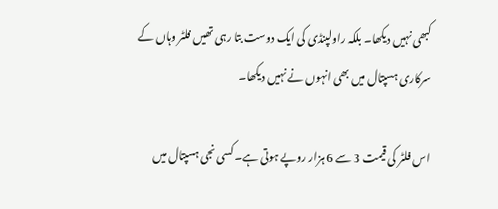کبھی نہیں دیکھا۔ بلکہ راولپنڈی کی ایک دوست بتا رہی تھیں فلٹر وہاں کے سرکاری ہسپتال میں بھی انہوں نے نہیں دیکھا۔

اس فلٹر کی قیمت 3 سے 6 ہزار روپے ہوتی ہے۔ کسی نجی ہسپتال میں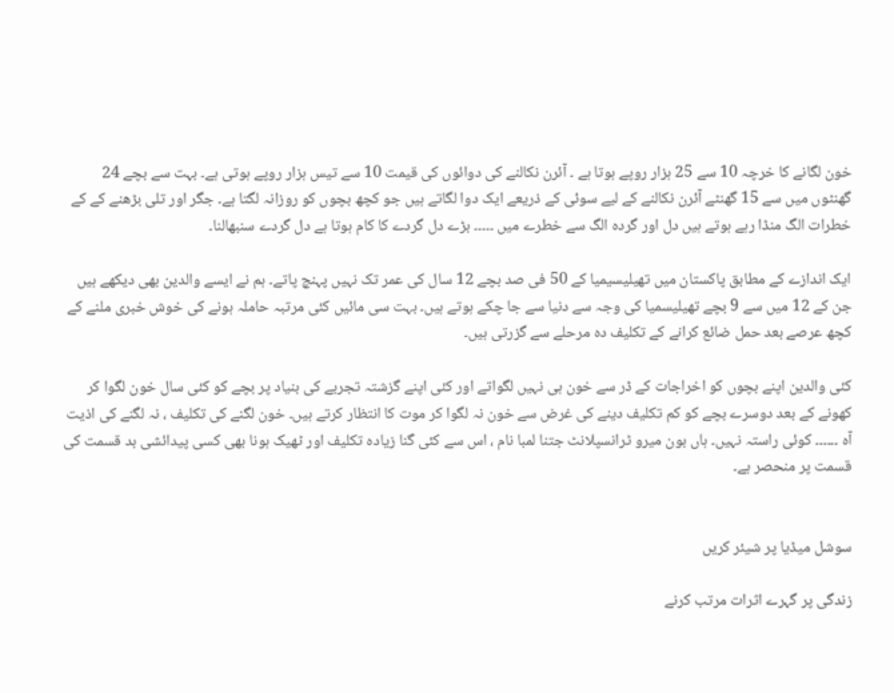خون لگانے کا خرچہ 10 سے 25 ہزار روپے ہوتا ہے ۔ آئرن نکالنے کی دوائوں کی قیمت 10 سے تیس ہزار روپے ہوتی ہے۔ بہت سے بچے 24 گھنٹوں میں سے 15 گھنٹے آئرن نکالنے کے لیے سوئی کے ذریعے ایک دوا لگاتے ہیں جو کچھ بچوں کو روزانہ لگتا ہے۔ جگر اور تلی بڑھنے کے کے خطرات الگ منڈا رہے ہوتے ہیں دل اور گردہ الگ سے خطرے میں ۔۔۔۔۔ بڑے دل گردے کا کام ہوتا ہے دل گردے سنبھالنا۔

ایک اندازے کے مطابق پاکستان میں تھیلیسیمیا کے 50 فی صد بچے 12 سال کی عمر تک نہیں پہنچ پاتے۔ ہم نے ایسے والدین بھی دیکھے ہیں جن کے 12 میں سے 9 بچے تھیلیسمیا کی وجہ سے دنیا سے جا چکے ہوتے ہیں۔ بہت سی مائیں کئی مرتبہ حاملہ ہونے کی خوش خبری ملنے کے کچھ عرصے بعد حمل ضائع کرانے کے تکلیف دہ مرحلے سے گزرتی ہیں۔

کئی والدین اپنے بچوں کو اخراجات کے ڈر سے خون ہی نہیں لگواتے اور کئی اپنے گزشتہ تجربے کی بنیاد پر بچے کو کئی سال خون لگوا کر کھونے کے بعد دوسرے بچے کو کم تکلیف دینے کی غرض سے خون نہ لگوا کر موت کا انتظار کرتے ہیں۔ خون لگنے کی تکلیف ، نہ لگنے کی اذیت آہ ۔۔۔۔۔۔ کوئی راستہ نہیں۔ ہاں بون میرو ٹرانسپلانٹ جتنا لمبا نام ، اس سے کئی گنا زیادہ تکلیف اور ٹھیک ہونا بھی کسی پیدائشی بد قسمت کی قسمت پر منحصر ہے۔


سوشل میڈیا پر شیئر کریں

زندگی پر گہرے اثرات مرتب کرنے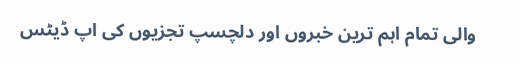والی تمام اہم ترین خبروں اور دلچسپ تجزیوں کی اپ ڈیٹس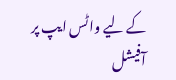کے لیے واٹس ایپ پر آفیشل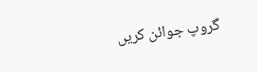گروپ جوائن کریں